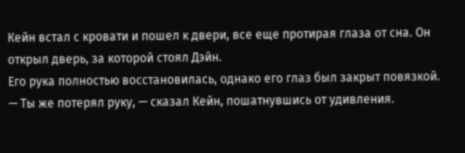Кейн встал с кровати и пошел к двери, все еще протирая глаза от сна. Он открыл дверь, за которой стоял Дэйн.
Его рука полностью восстановилась, однако его глаз был закрыт повязкой.
— Ты же потерял руку, — сказал Кейн, пошатнувшись от удивления.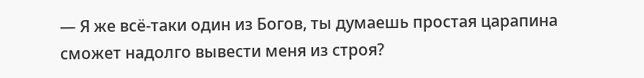— Я же всё-таки один из Богов, ты думаешь простая царапина сможет надолго вывести меня из строя?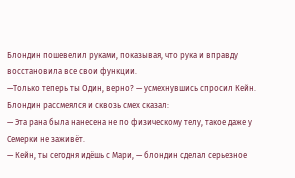Блондин пошевелил руками, показывая, что рука и вправду восстановила все свои функции.
—Только теперь ты Один, верно? — усмехнувшись спросил Кейн.
Блондин рассмеялся и сквозь смех сказал:
— Эта рана была нанесена не по физическому телу, такое даже у Семерки не заживёт.
— Кейн, ты сегодня идёшь с Мари, — блондин сделал серьезное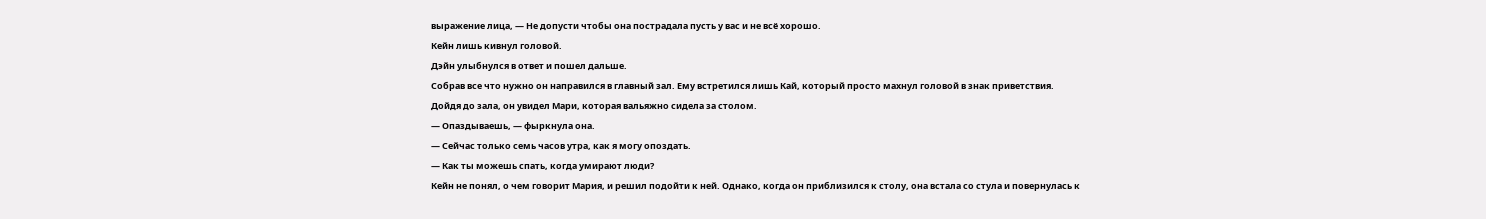выражение лица, — Не допусти чтобы она пострадала пусть у вас и не всё хорошо.
Кейн лишь кивнул головой.
Дэйн улыбнулся в ответ и пошел дальше.
Собрав все что нужно он направился в главный зал. Ему встретился лишь Кай, который просто махнул головой в знак приветствия.
Дойдя до зала, он увидел Мари, которая вальяжно сидела за столом.
— Опаздываешь, — фыркнула она.
— Сейчас только семь часов утра, как я могу опоздать.
— Как ты можешь спать, когда умирают люди?
Кейн не понял, о чем говорит Мария, и решил подойти к ней. Однако, когда он приблизился к столу, она встала со стула и повернулась к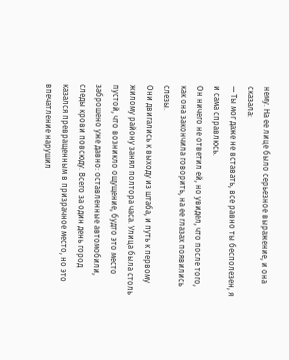нему. На ее лице было серьезное выражение, и она сказала:
— Ты мог даже не вставать, все равно ты бесполезен, я и сама справлюсь.
Он ничего не ответил ей, но увидел, что после того, как она закончила говорить, на ее глазах появились слезы.
Они двигались к выходу из штаба, и путь к первому жилому району занял полтора часа. Улица была столь пустой, что возникло ощущение, будто это место заброшено уже давно: оставленные автомобили, следы крови повсюду. Всего за один день город казался превращенным в призрачное место, но это впечатление нарушил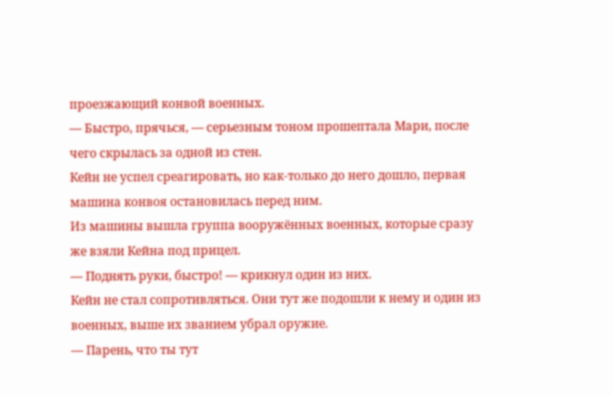проезжающий конвой военных.
— Быстро, прячься, — серьезным тоном прошептала Мари, после чего скрылась за одной из стен.
Кейн не успел среагировать, но как-только до него дошло, первая машина конвоя остановилась перед ним.
Из машины вышла группа вооружённых военных, которые сразу же взяли Кейна под прицел.
— Поднять руки, быстро! — крикнул один из них.
Кейн не стал сопротивляться. Они тут же подошли к нему и один из военных, выше их званием убрал оружие.
— Парень, что ты тут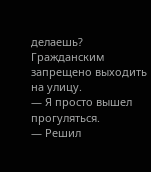делаешь? Гражданским запрещено выходить на улицу.
— Я просто вышел прогуляться.
— Решил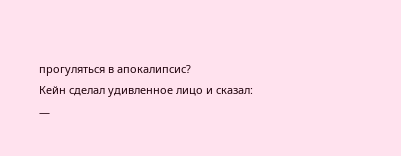прогуляться в апокалипсис?
Кейн сделал удивленное лицо и сказал:
—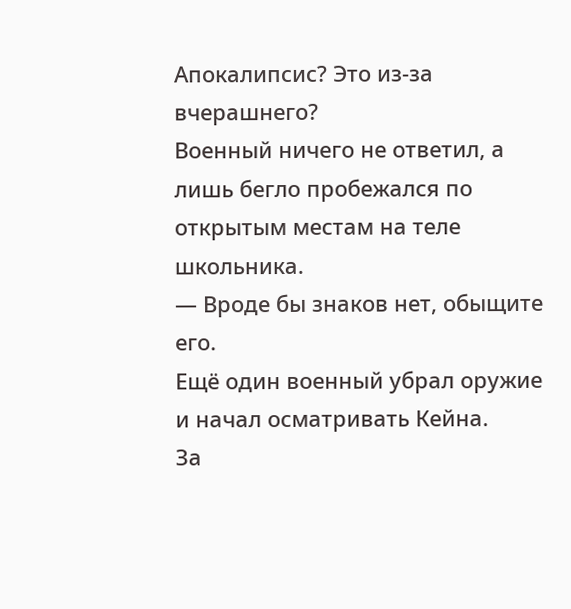Апокалипсис? Это из-за вчерашнего?
Военный ничего не ответил, а лишь бегло пробежался по открытым местам на теле школьника.
— Вроде бы знаков нет, обыщите его.
Ещё один военный убрал оружие и начал осматривать Кейна.
За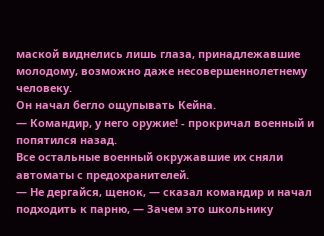маской виднелись лишь глаза, принадлежавшие молодому, возможно даже несовершеннолетнему человеку.
Он начал бегло ощупывать Кейна.
— Командир, у него оружие! - прокричал военный и попятился назад.
Все остальные военный окружавшие их сняли автоматы с предохранителей.
— Не дергайся, щенок, — сказал командир и начал подходить к парню, — Зачем это школьнику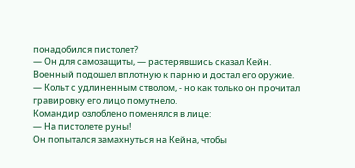понадобился пистолет?
— Он для самозащиты, — растерявшись сказал Кейн.
Военный подошел вплотную к парню и достал его оружие.
— Кольт с удлиненным стволом, - но как только он прочитал гравировку его лицо помутнело.
Командир озлоблено поменялся в лице:
— На пистолете руны!
Он попытался замахнуться на Кейна, чтобы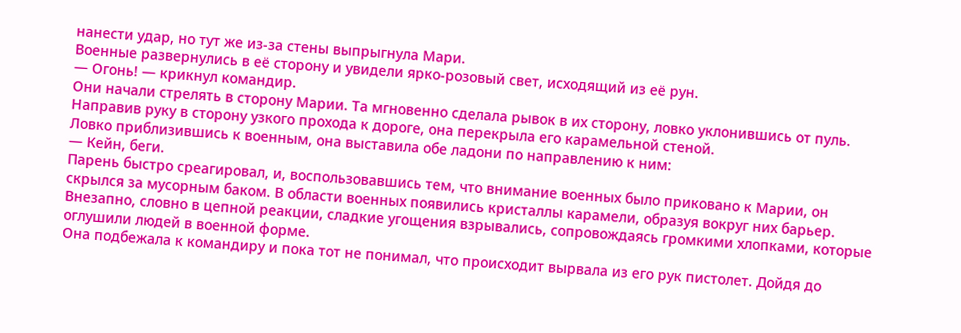нанести удар, но тут же из-за стены выпрыгнула Мари.
Военные развернулись в её сторону и увидели ярко-розовый свет, исходящий из её рун.
— Огонь! — крикнул командир.
Они начали стрелять в сторону Марии. Та мгновенно сделала рывок в их сторону, ловко уклонившись от пуль. Направив руку в сторону узкого прохода к дороге, она перекрыла его карамельной стеной.
Ловко приблизившись к военным, она выставила обе ладони по направлению к ним:
— Кейн, беги.
Парень быстро среагировал, и, воспользовавшись тем, что внимание военных было приковано к Марии, он скрылся за мусорным баком. В области военных появились кристаллы карамели, образуя вокруг них барьер. Внезапно, словно в цепной реакции, сладкие угощения взрывались, сопровождаясь громкими хлопками, которые оглушили людей в военной форме.
Она подбежала к командиру и пока тот не понимал, что происходит вырвала из его рук пистолет. Дойдя до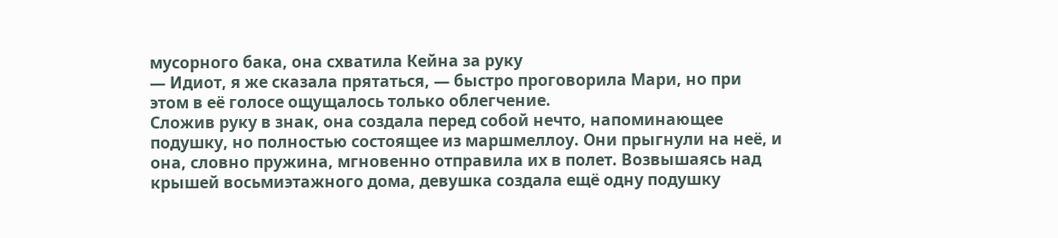мусорного бака, она схватила Кейна за руку
— Идиот, я же сказала прятаться, — быстро проговорила Мари, но при этом в её голосе ощущалось только облегчение.
Сложив руку в знак, она создала перед собой нечто, напоминающее подушку, но полностью состоящее из маршмеллоу. Они прыгнули на неё, и она, словно пружина, мгновенно отправила их в полет. Возвышаясь над крышей восьмиэтажного дома, девушка создала ещё одну подушку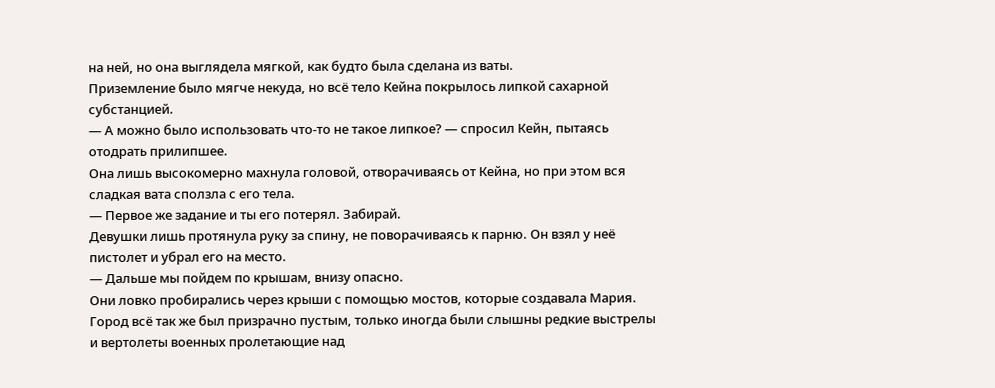на ней, но она выглядела мягкой, как будто была сделана из ваты.
Приземление было мягче некуда, но всё тело Кейна покрылось липкой сахарной субстанцией.
— А можно было использовать что-то не такое липкое? — спросил Кейн, пытаясь отодрать прилипшее.
Она лишь высокомерно махнула головой, отворачиваясь от Кейна, но при этом вся сладкая вата сползла с его тела.
— Первое же задание и ты его потерял. Забирай.
Девушки лишь протянула руку за спину, не поворачиваясь к парню. Он взял у неё пистолет и убрал его на место.
— Дальше мы пойдем по крышам, внизу опасно.
Они ловко пробирались через крыши с помощью мостов, которые создавала Мария. Город всё так же был призрачно пустым, только иногда были слышны редкие выстрелы и вертолеты военных пролетающие над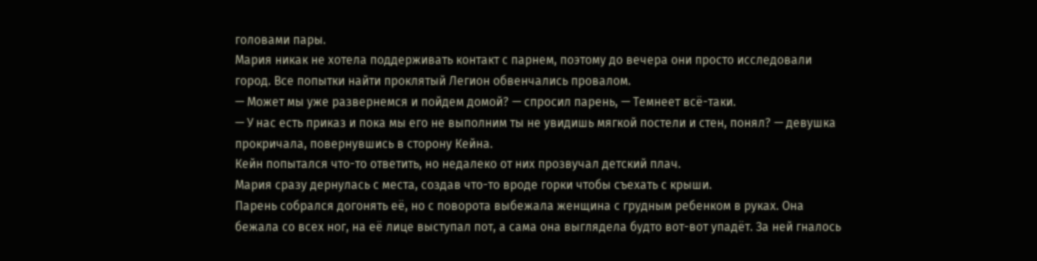головами пары.
Мария никак не хотела поддерживать контакт с парнем, поэтому до вечера они просто исследовали город. Все попытки найти проклятый Легион обвенчались провалом.
— Может мы уже развернемся и пойдем домой? — спросил парень, — Темнеет всё-таки.
— У нас есть приказ и пока мы его не выполним ты не увидишь мягкой постели и стен, понял? — девушка прокричала, повернувшись в сторону Кейна.
Кейн попытался что-то ответить, но недалеко от них прозвучал детский плач.
Мария сразу дернулась с места, создав что-то вроде горки чтобы съехать с крыши.
Парень собрался догонять её, но с поворота выбежала женщина с грудным ребенком в руках. Она бежала со всех ног, на её лице выступал пот, а сама она выглядела будто вот-вот упадёт. За ней гналось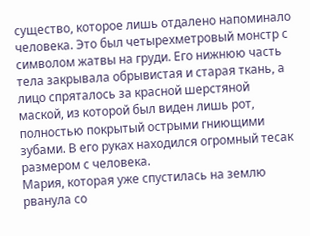существо, которое лишь отдалено напоминало человека. Это был четырехметровый монстр с символом жатвы на груди. Его нижнюю часть тела закрывала обрывистая и старая ткань, а лицо спряталось за красной шерстяной маской, из которой был виден лишь рот, полностью покрытый острыми гниющими зубами. В его руках находился огромный тесак размером с человека.
Мария, которая уже спустилась на землю рванула со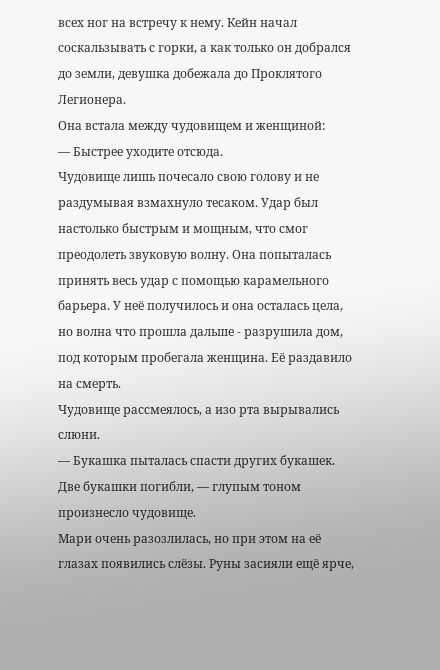всех ног на встречу к нему. Кейн начал соскальзывать с горки, а как только он добрался до земли, девушка добежала до Проклятого Легионера.
Она встала между чудовищем и женщиной:
— Быстрее уходите отсюда.
Чудовище лишь почесало свою голову и не раздумывая взмахнуло тесаком. Удар был настолько быстрым и мощным, что смог преодолеть звуковую волну. Она попыталась принять весь удар с помощью карамельного барьера. У неё получилось и она осталась цела, но волна что прошла дальше - разрушила дом, под которым пробегала женщина. Её раздавило на смерть.
Чудовище рассмеялось, а изо рта вырывались слюни.
— Букашка пыталась спасти других букашек. Две букашки погибли, — глупым тоном произнесло чудовище.
Мари очень разозлилась, но при этом на её глазах появились слёзы. Руны засияли ещё ярче,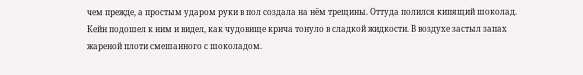чем прежде, а простым ударом руки в пол создала на нём трещины. Оттуда полился кипящий шоколад.
Кейн подошел к ним и видел, как чудовище крича тонуло в сладкой жидкости. В воздухе застыл запах жареной плоти смешанного с шоколадом.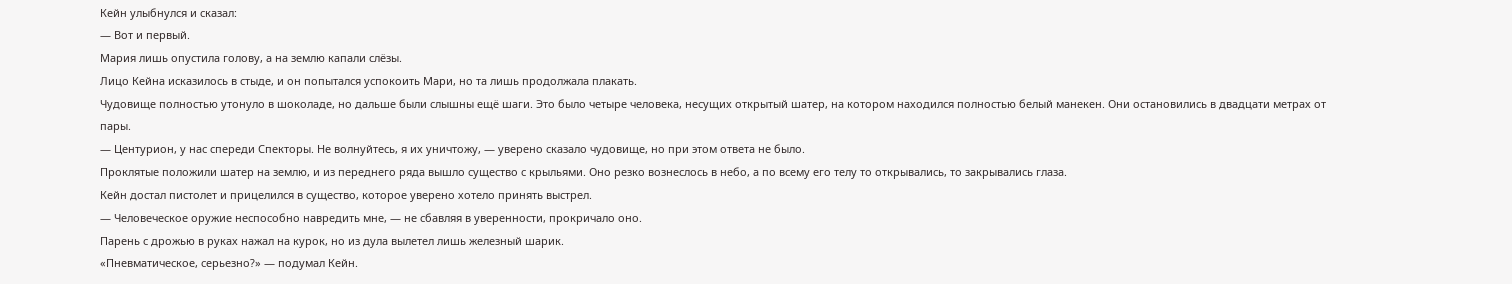Кейн улыбнулся и сказал:
— Вот и первый.
Мария лишь опустила голову, а на землю капали слёзы.
Лицо Кейна исказилось в стыде, и он попытался успокоить Мари, но та лишь продолжала плакать.
Чудовище полностью утонуло в шоколаде, но дальше были слышны ещё шаги. Это было четыре человека, несущих открытый шатер, на котором находился полностью белый манекен. Они остановились в двадцати метрах от пары.
— Центурион, у нас спереди Спекторы. Не волнуйтесь, я их уничтожу, — уверено сказало чудовище, но при этом ответа не было.
Проклятые положили шатер на землю, и из переднего ряда вышло существо с крыльями. Оно резко вознеслось в небо, а по всему его телу то открывались, то закрывались глаза.
Кейн достал пистолет и прицелился в существо, которое уверено хотело принять выстрел.
— Человеческое оружие неспособно навредить мне, — не сбавляя в уверенности, прокричало оно.
Парень с дрожью в руках нажал на курок, но из дула вылетел лишь железный шарик.
«Пневматическое, серьезно?» — подумал Кейн.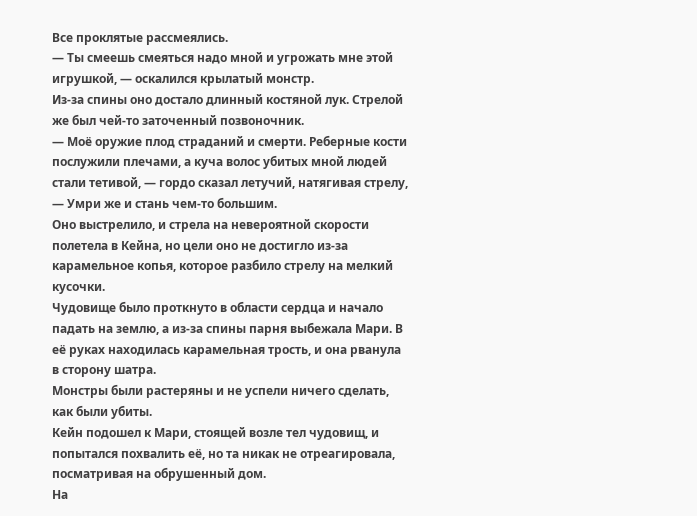Все проклятые рассмеялись.
— Ты смеешь смеяться надо мной и угрожать мне этой игрушкой, — оскалился крылатый монстр.
Из-за спины оно достало длинный костяной лук. Стрелой же был чей-то заточенный позвоночник.
— Моё оружие плод страданий и смерти. Реберные кости послужили плечами, а куча волос убитых мной людей стали тетивой, — гордо сказал летучий, натягивая стрелу, — Умри же и стань чем-то большим.
Оно выстрелило, и стрела на невероятной скорости полетела в Кейна, но цели оно не достигло из-за карамельное копья, которое разбило стрелу на мелкий кусочки.
Чудовище было проткнуто в области сердца и начало падать на землю, а из-за спины парня выбежала Мари. В её руках находилась карамельная трость, и она рванула в сторону шатра.
Монстры были растеряны и не успели ничего сделать, как были убиты.
Кейн подошел к Мари, стоящей возле тел чудовищ, и попытался похвалить её, но та никак не отреагировала, посматривая на обрушенный дом.
На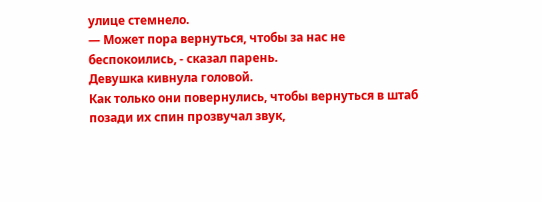улице стемнело.
— Может пора вернуться, чтобы за нас не беспокоились, - сказал парень.
Девушка кивнула головой.
Как только они повернулись, чтобы вернуться в штаб позади их спин прозвучал звук,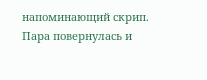напоминающий скрип. Пара повернулась и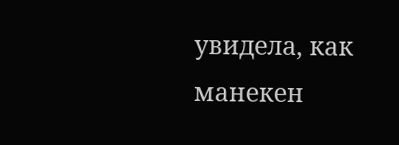увидела, как манекен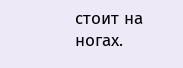стоит на ногах.